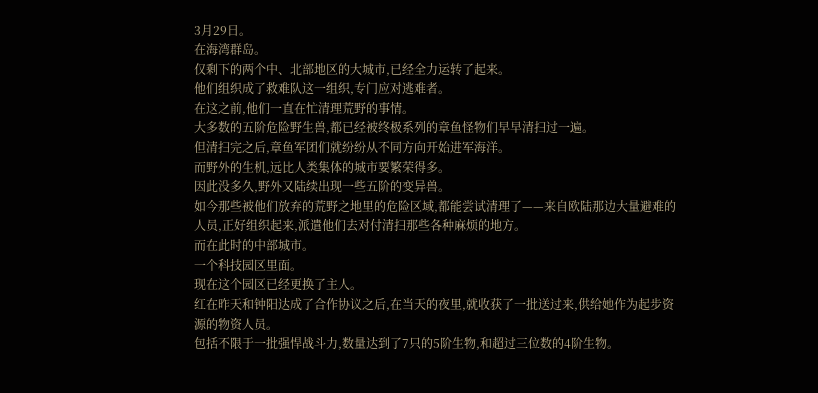3月29日。
在海湾群岛。
仅剩下的两个中、北部地区的大城市,已经全力运转了起来。
他们组织成了救难队这一组织,专门应对逃难者。
在这之前,他们一直在忙清理荒野的事情。
大多数的五阶危险野生兽,都已经被终极系列的章鱼怪物们早早清扫过一遍。
但清扫完之后,章鱼军团们就纷纷从不同方向开始进军海洋。
而野外的生机,远比人类集体的城市要繁荣得多。
因此没多久,野外又陆续出现一些五阶的变异兽。
如今那些被他们放弃的荒野之地里的危险区域,都能尝试清理了——来自欧陆那边大量避难的人员,正好组织起来,派遣他们去对付清扫那些各种麻烦的地方。
而在此时的中部城市。
一个科技园区里面。
现在这个园区已经更换了主人。
红在昨天和钟阳达成了合作协议之后,在当天的夜里,就收获了一批送过来,供给她作为起步资源的物资人员。
包括不限于一批强悍战斗力,数量达到了7只的5阶生物,和超过三位数的4阶生物。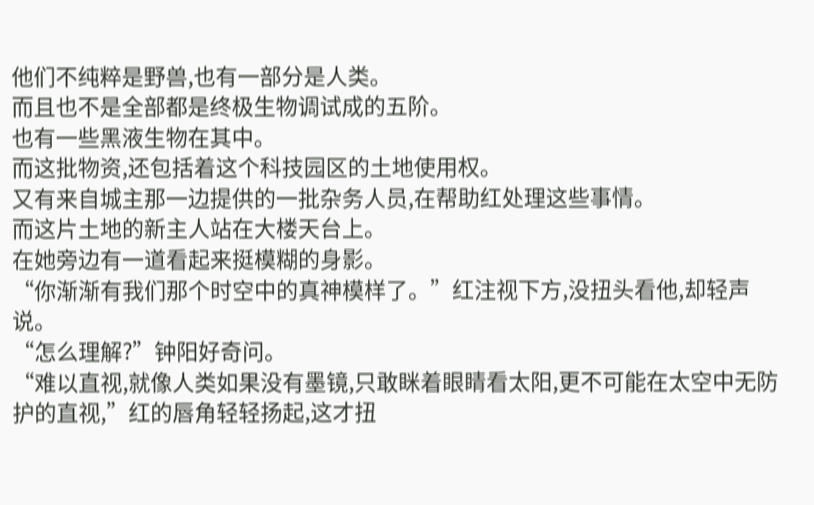他们不纯粹是野兽,也有一部分是人类。
而且也不是全部都是终极生物调试成的五阶。
也有一些黑液生物在其中。
而这批物资,还包括着这个科技园区的土地使用权。
又有来自城主那一边提供的一批杂务人员,在帮助红处理这些事情。
而这片土地的新主人站在大楼天台上。
在她旁边有一道看起来挺模糊的身影。
“你渐渐有我们那个时空中的真神模样了。”红注视下方,没扭头看他,却轻声说。
“怎么理解?”钟阳好奇问。
“难以直视,就像人类如果没有墨镜,只敢眯着眼睛看太阳,更不可能在太空中无防护的直视,”红的唇角轻轻扬起,这才扭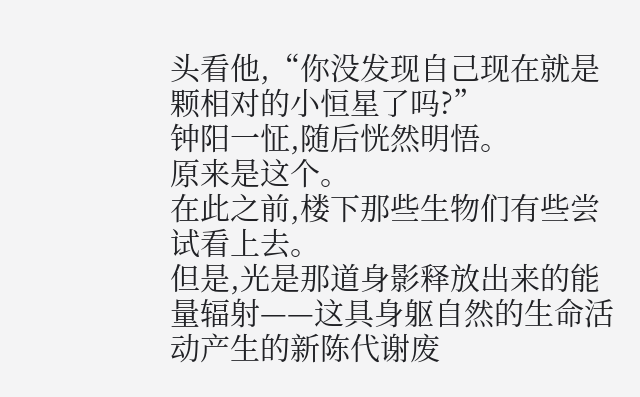头看他,“你没发现自己现在就是颗相对的小恒星了吗?”
钟阳一怔,随后恍然明悟。
原来是这个。
在此之前,楼下那些生物们有些尝试看上去。
但是,光是那道身影释放出来的能量辐射——这具身躯自然的生命活动产生的新陈代谢废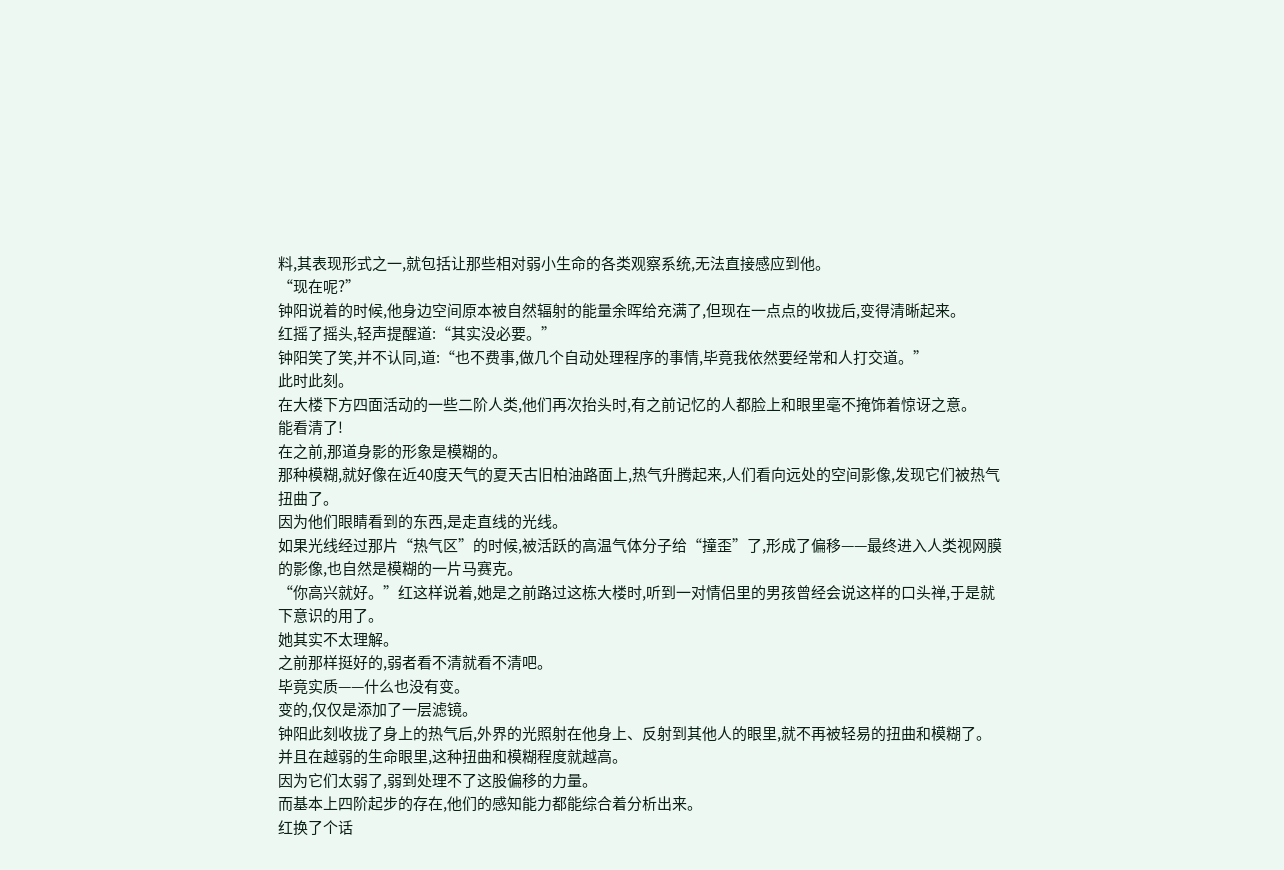料,其表现形式之一,就包括让那些相对弱小生命的各类观察系统,无法直接感应到他。
“现在呢?”
钟阳说着的时候,他身边空间原本被自然辐射的能量余晖给充满了,但现在一点点的收拢后,变得清晰起来。
红摇了摇头,轻声提醒道:“其实没必要。”
钟阳笑了笑,并不认同,道:“也不费事,做几个自动处理程序的事情,毕竟我依然要经常和人打交道。”
此时此刻。
在大楼下方四面活动的一些二阶人类,他们再次抬头时,有之前记忆的人都脸上和眼里毫不掩饰着惊讶之意。
能看清了!
在之前,那道身影的形象是模糊的。
那种模糊,就好像在近40度天气的夏天古旧柏油路面上,热气升腾起来,人们看向远处的空间影像,发现它们被热气扭曲了。
因为他们眼睛看到的东西,是走直线的光线。
如果光线经过那片“热气区”的时候,被活跃的高温气体分子给“撞歪”了,形成了偏移——最终进入人类视网膜的影像,也自然是模糊的一片马赛克。
“你高兴就好。”红这样说着,她是之前路过这栋大楼时,听到一对情侣里的男孩曾经会说这样的口头禅,于是就下意识的用了。
她其实不太理解。
之前那样挺好的,弱者看不清就看不清吧。
毕竟实质——什么也没有变。
变的,仅仅是添加了一层滤镜。
钟阳此刻收拢了身上的热气后,外界的光照射在他身上、反射到其他人的眼里,就不再被轻易的扭曲和模糊了。
并且在越弱的生命眼里,这种扭曲和模糊程度就越高。
因为它们太弱了,弱到处理不了这股偏移的力量。
而基本上四阶起步的存在,他们的感知能力都能综合着分析出来。
红换了个话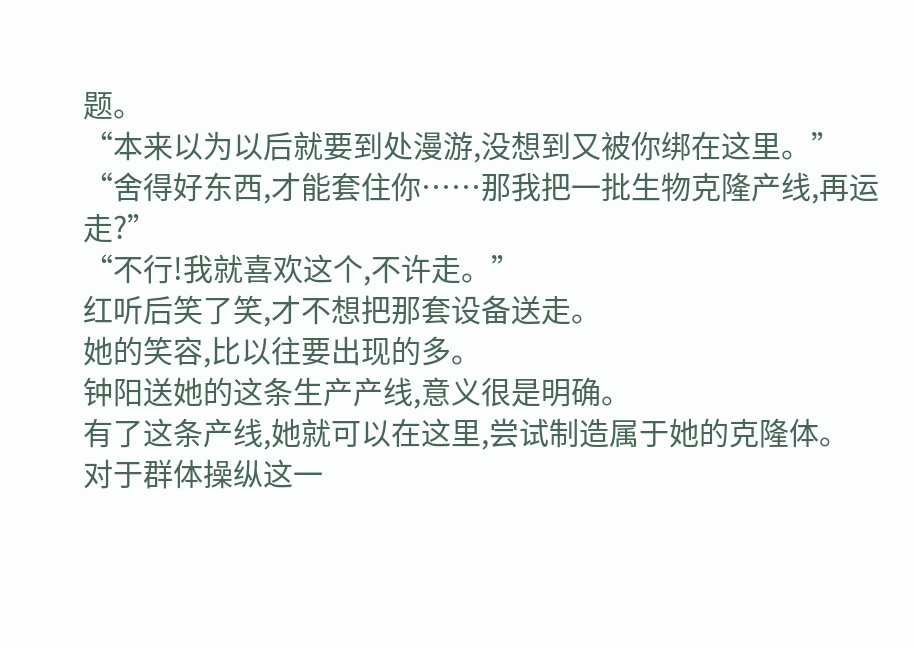题。
“本来以为以后就要到处漫游,没想到又被你绑在这里。”
“舍得好东西,才能套住你……那我把一批生物克隆产线,再运走?”
“不行!我就喜欢这个,不许走。”
红听后笑了笑,才不想把那套设备送走。
她的笑容,比以往要出现的多。
钟阳送她的这条生产产线,意义很是明确。
有了这条产线,她就可以在这里,尝试制造属于她的克隆体。
对于群体操纵这一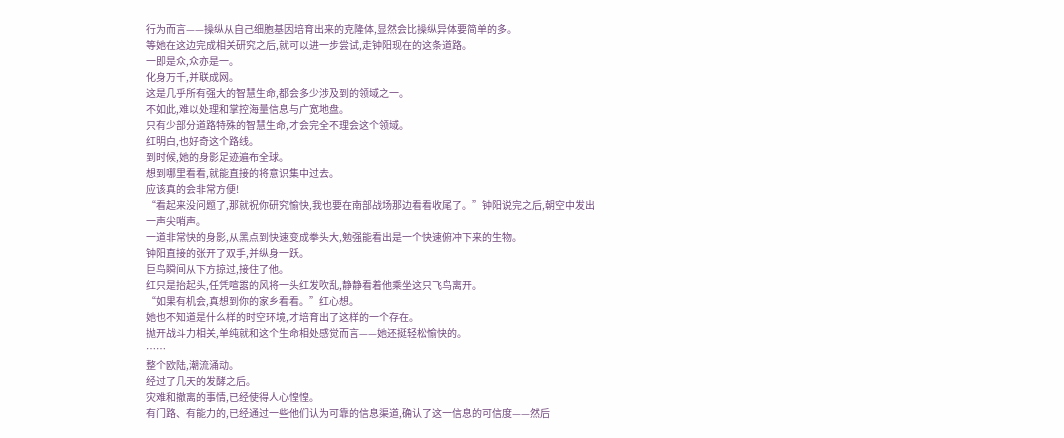行为而言——操纵从自己细胞基因培育出来的克隆体,显然会比操纵异体要简单的多。
等她在这边完成相关研究之后,就可以进一步尝试,走钟阳现在的这条道路。
一即是众,众亦是一。
化身万千,并联成网。
这是几乎所有强大的智慧生命,都会多少涉及到的领域之一。
不如此,难以处理和掌控海量信息与广宽地盘。
只有少部分道路特殊的智慧生命,才会完全不理会这个领域。
红明白,也好奇这个路线。
到时候,她的身影足迹遍布全球。
想到哪里看看,就能直接的将意识集中过去。
应该真的会非常方便!
“看起来没问题了,那就祝你研究愉快,我也要在南部战场那边看看收尾了。”钟阳说完之后,朝空中发出一声尖哨声。
一道非常快的身影,从黑点到快速变成拳头大,勉强能看出是一个快速俯冲下来的生物。
钟阳直接的张开了双手,并纵身一跃。
巨鸟瞬间从下方掠过,接住了他。
红只是抬起头,任凭喧嚣的风将一头红发吹乱,静静看着他乘坐这只飞鸟离开。
“如果有机会,真想到你的家乡看看。”红心想。
她也不知道是什么样的时空环境,才培育出了这样的一个存在。
抛开战斗力相关,单纯就和这个生命相处感觉而言——她还挺轻松愉快的。
……
整个欧陆,潮流涌动。
经过了几天的发酵之后。
灾难和撤离的事情,已经使得人心惶惶。
有门路、有能力的,已经通过一些他们认为可靠的信息渠道,确认了这一信息的可信度——然后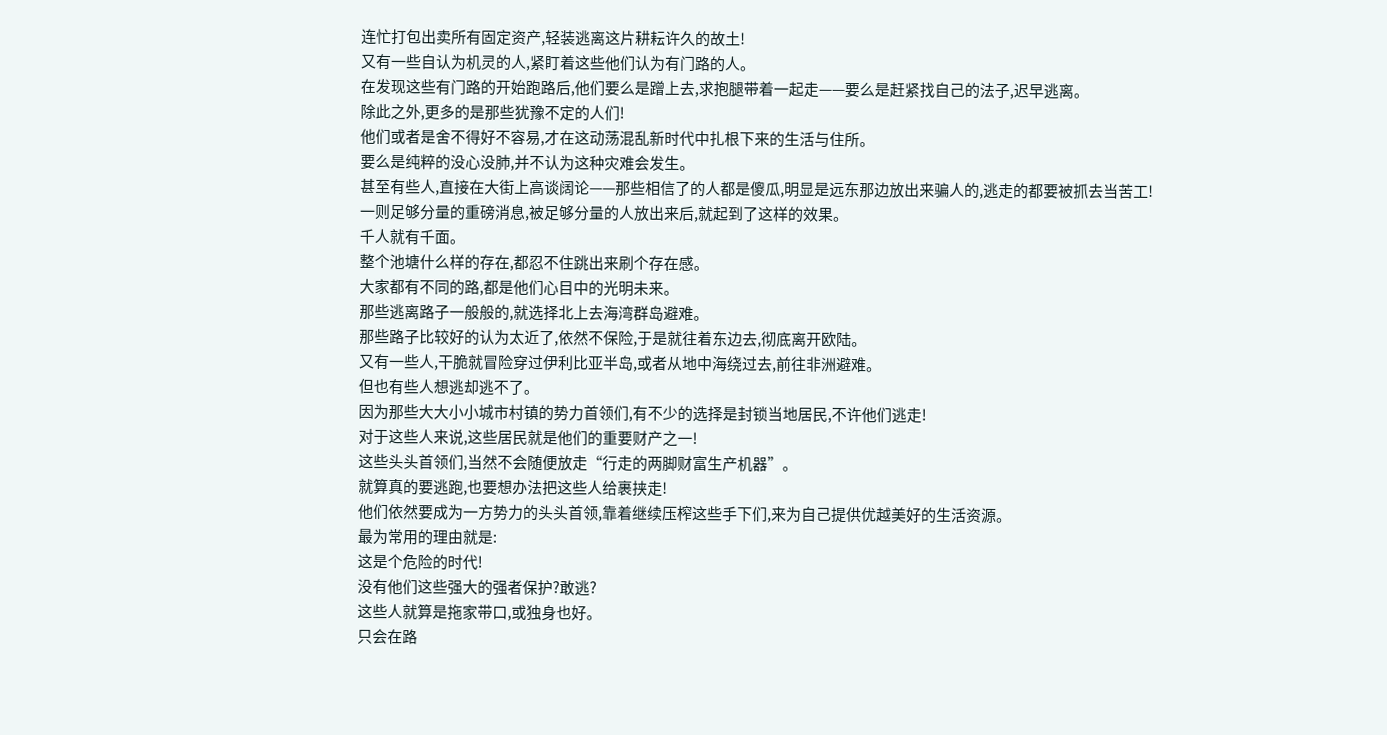连忙打包出卖所有固定资产,轻装逃离这片耕耘许久的故土!
又有一些自认为机灵的人,紧盯着这些他们认为有门路的人。
在发现这些有门路的开始跑路后,他们要么是蹭上去,求抱腿带着一起走——要么是赶紧找自己的法子,迟早逃离。
除此之外,更多的是那些犹豫不定的人们!
他们或者是舍不得好不容易,才在这动荡混乱新时代中扎根下来的生活与住所。
要么是纯粹的没心没肺,并不认为这种灾难会发生。
甚至有些人,直接在大街上高谈阔论——那些相信了的人都是傻瓜,明显是远东那边放出来骗人的,逃走的都要被抓去当苦工!
一则足够分量的重磅消息,被足够分量的人放出来后,就起到了这样的效果。
千人就有千面。
整个池塘什么样的存在,都忍不住跳出来刷个存在感。
大家都有不同的路,都是他们心目中的光明未来。
那些逃离路子一般般的,就选择北上去海湾群岛避难。
那些路子比较好的认为太近了,依然不保险,于是就往着东边去,彻底离开欧陆。
又有一些人,干脆就冒险穿过伊利比亚半岛,或者从地中海绕过去,前往非洲避难。
但也有些人想逃却逃不了。
因为那些大大小小城市村镇的势力首领们,有不少的选择是封锁当地居民,不许他们逃走!
对于这些人来说,这些居民就是他们的重要财产之一!
这些头头首领们,当然不会随便放走“行走的两脚财富生产机器”。
就算真的要逃跑,也要想办法把这些人给裹挟走!
他们依然要成为一方势力的头头首领,靠着继续压榨这些手下们,来为自己提供优越美好的生活资源。
最为常用的理由就是:
这是个危险的时代!
没有他们这些强大的强者保护?敢逃?
这些人就算是拖家带口,或独身也好。
只会在路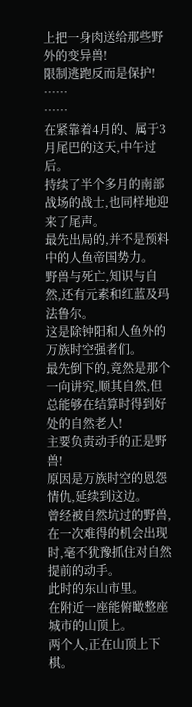上把一身肉送给那些野外的变异兽!
限制逃跑反而是保护!
……
……
在紧靠着4月的、属于3月尾巴的这天,中午过后。
持续了半个多月的南部战场的战士,也同样地迎来了尾声。
最先出局的,并不是预料中的人鱼帝国势力。
野兽与死亡,知识与自然,还有元素和红蓝及玛法鲁尔。
这是除钟阳和人鱼外的万族时空强者们。
最先倒下的,竟然是那个一向讲究,顺其自然,但总能够在结算时得到好处的自然老人!
主要负责动手的正是野兽!
原因是万族时空的恩怨情仇,延续到这边。
曾经被自然坑过的野兽,在一次难得的机会出现时,毫不犹豫抓住对自然提前的动手。
此时的东山市里。
在附近一座能俯瞰整座城市的山顶上。
两个人,正在山顶上下棋。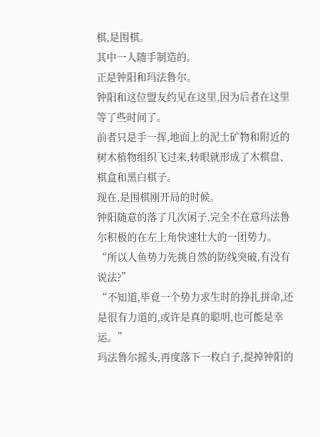棋,是围棋。
其中一人随手制造的。
正是钟阳和玛法鲁尔。
钟阳和这位盟友约见在这里,因为后者在这里等了些时间了。
前者只是手一挥,地面上的泥土矿物和附近的树木植物组织飞过来,转眼就形成了木棋盘、棋盒和黑白棋子。
现在,是围棋刚开局的时候。
钟阳随意的落了几次闲子,完全不在意玛法鲁尔积极的在左上角快速壮大的一团势力。
“所以人鱼势力先挑自然的防线突破,有没有说法?”
“不知道,毕竟一个势力求生时的挣扎拼命,还是很有力道的,或许是真的聪明,也可能是幸运。”
玛法鲁尔摇头,再度落下一枚白子,提掉钟阳的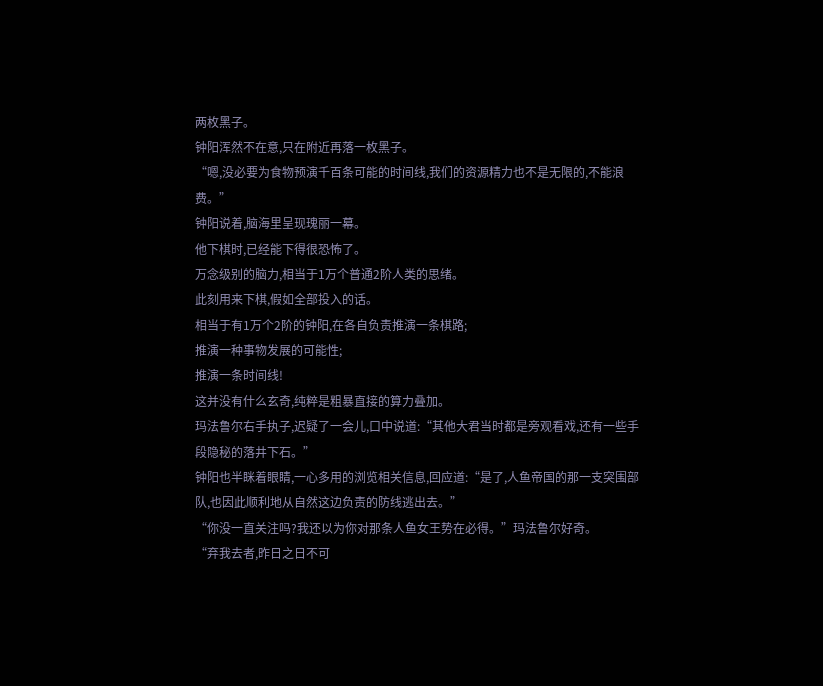两枚黑子。
钟阳浑然不在意,只在附近再落一枚黑子。
“嗯,没必要为食物预演千百条可能的时间线,我们的资源精力也不是无限的,不能浪费。”
钟阳说着,脑海里呈现瑰丽一幕。
他下棋时,已经能下得很恐怖了。
万念级别的脑力,相当于1万个普通2阶人类的思绪。
此刻用来下棋,假如全部投入的话。
相当于有1万个2阶的钟阳,在各自负责推演一条棋路;
推演一种事物发展的可能性;
推演一条时间线!
这并没有什么玄奇,纯粹是粗暴直接的算力叠加。
玛法鲁尔右手执子,迟疑了一会儿,口中说道:“其他大君当时都是旁观看戏,还有一些手段隐秘的落井下石。”
钟阳也半眯着眼睛,一心多用的浏览相关信息,回应道:“是了,人鱼帝国的那一支突围部队,也因此顺利地从自然这边负责的防线逃出去。”
“你没一直关注吗?我还以为你对那条人鱼女王势在必得。”玛法鲁尔好奇。
“弃我去者,昨日之日不可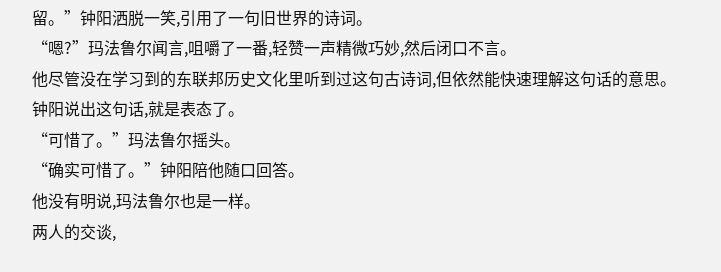留。”钟阳洒脱一笑,引用了一句旧世界的诗词。
“嗯?”玛法鲁尔闻言,咀嚼了一番,轻赞一声精微巧妙,然后闭口不言。
他尽管没在学习到的东联邦历史文化里听到过这句古诗词,但依然能快速理解这句话的意思。
钟阳说出这句话,就是表态了。
“可惜了。”玛法鲁尔摇头。
“确实可惜了。”钟阳陪他随口回答。
他没有明说,玛法鲁尔也是一样。
两人的交谈,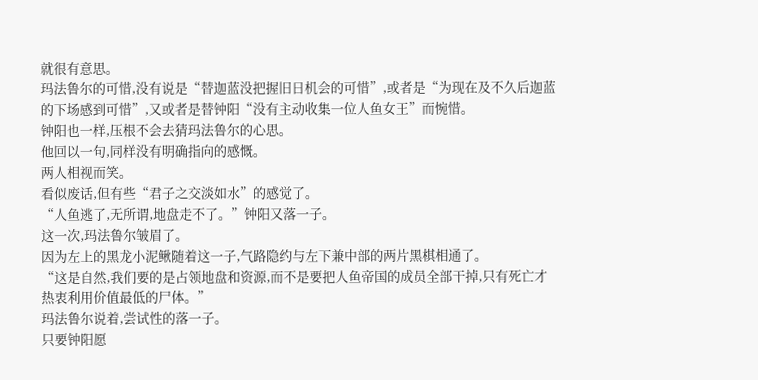就很有意思。
玛法鲁尔的可惜,没有说是“替迦蓝没把握旧日机会的可惜”,或者是“为现在及不久后迦蓝的下场感到可惜”,又或者是替钟阳“没有主动收集一位人鱼女王”而惋惜。
钟阳也一样,压根不会去猜玛法鲁尔的心思。
他回以一句,同样没有明确指向的感慨。
两人相视而笑。
看似废话,但有些“君子之交淡如水”的感觉了。
“人鱼逃了,无所谓,地盘走不了。”钟阳又落一子。
这一次,玛法鲁尔皱眉了。
因为左上的黑龙小泥鳅随着这一子,气路隐约与左下兼中部的两片黑棋相通了。
“这是自然,我们要的是占领地盘和资源,而不是要把人鱼帝国的成员全部干掉,只有死亡才热衷利用价值最低的尸体。”
玛法鲁尔说着,尝试性的落一子。
只要钟阳愿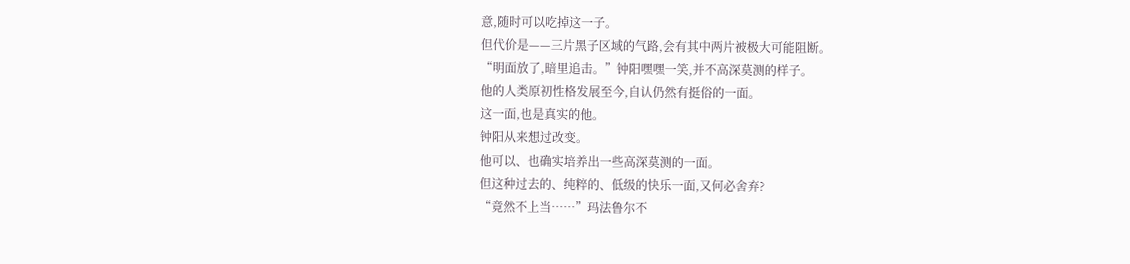意,随时可以吃掉这一子。
但代价是——三片黑子区域的气路,会有其中两片被极大可能阻断。
“明面放了,暗里追击。”钟阳嘿嘿一笑,并不高深莫测的样子。
他的人类原初性格发展至今,自认仍然有挺俗的一面。
这一面,也是真实的他。
钟阳从来想过改变。
他可以、也确实培养出一些高深莫测的一面。
但这种过去的、纯粹的、低级的快乐一面,又何必舍弃?
“竟然不上当……”玛法鲁尔不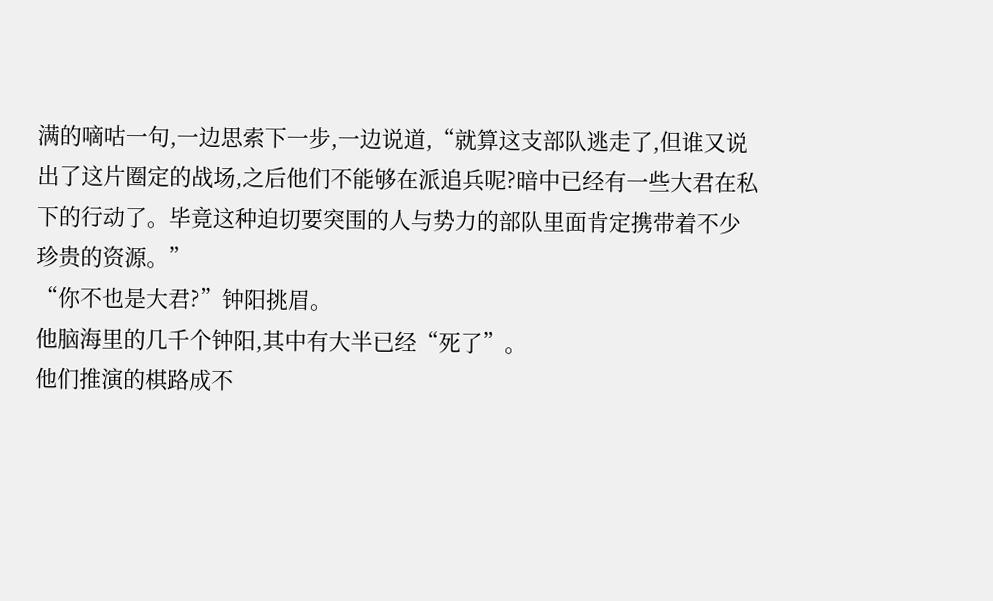满的嘀咕一句,一边思索下一步,一边说道,“就算这支部队逃走了,但谁又说出了这片圈定的战场,之后他们不能够在派追兵呢?暗中已经有一些大君在私下的行动了。毕竟这种迫切要突围的人与势力的部队里面肯定携带着不少珍贵的资源。”
“你不也是大君?”钟阳挑眉。
他脑海里的几千个钟阳,其中有大半已经“死了”。
他们推演的棋路成不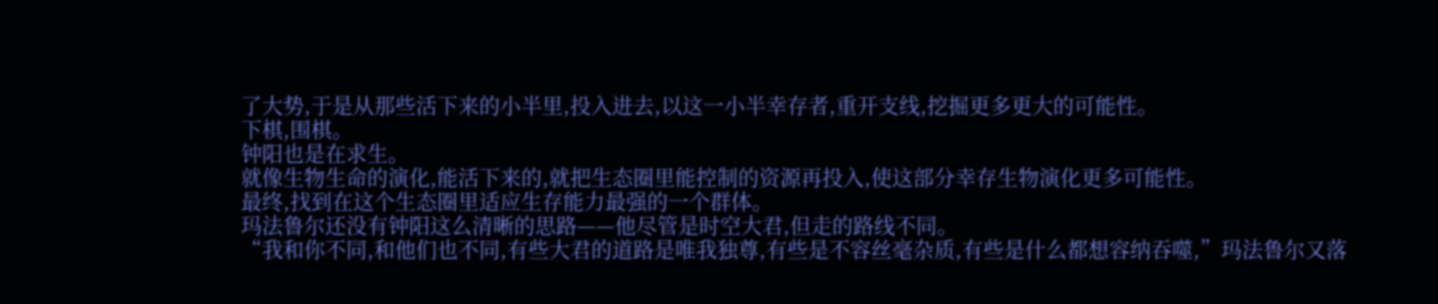了大势,于是从那些活下来的小半里,投入进去,以这一小半幸存者,重开支线,挖掘更多更大的可能性。
下棋,围棋。
钟阳也是在求生。
就像生物生命的演化,能活下来的,就把生态圈里能控制的资源再投入,使这部分幸存生物演化更多可能性。
最终,找到在这个生态圈里适应生存能力最强的一个群体。
玛法鲁尔还没有钟阳这么清晰的思路——他尽管是时空大君,但走的路线不同。
“我和你不同,和他们也不同,有些大君的道路是唯我独尊,有些是不容丝毫杂质,有些是什么都想容纳吞噬,”玛法鲁尔又落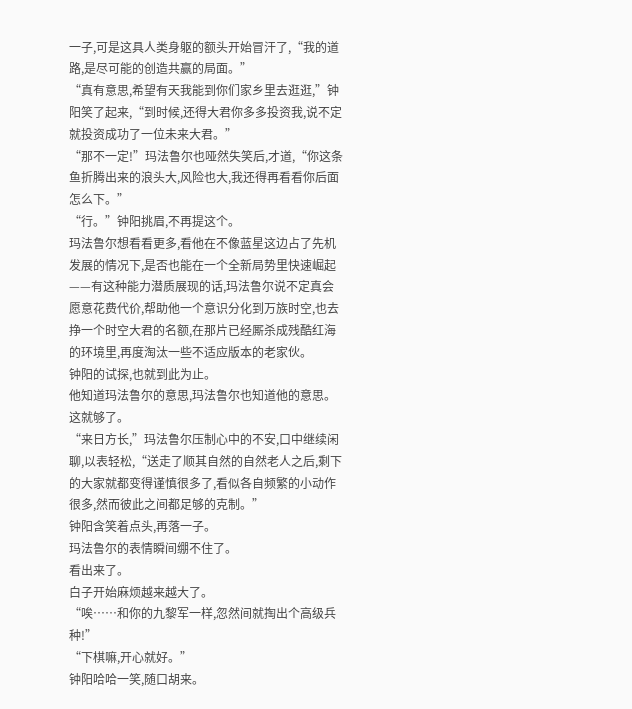一子,可是这具人类身躯的额头开始冒汗了,“我的道路,是尽可能的创造共赢的局面。”
“真有意思,希望有天我能到你们家乡里去逛逛,”钟阳笑了起来,“到时候,还得大君你多多投资我,说不定就投资成功了一位未来大君。”
“那不一定!”玛法鲁尔也哑然失笑后,才道,“你这条鱼折腾出来的浪头大,风险也大,我还得再看看你后面怎么下。”
“行。”钟阳挑眉,不再提这个。
玛法鲁尔想看看更多,看他在不像蓝星这边占了先机发展的情况下,是否也能在一个全新局势里快速崛起——有这种能力潜质展现的话,玛法鲁尔说不定真会愿意花费代价,帮助他一个意识分化到万族时空,也去挣一个时空大君的名额,在那片已经厮杀成残酷红海的环境里,再度淘汰一些不适应版本的老家伙。
钟阳的试探,也就到此为止。
他知道玛法鲁尔的意思,玛法鲁尔也知道他的意思。
这就够了。
“来日方长,”玛法鲁尔压制心中的不安,口中继续闲聊,以表轻松,“送走了顺其自然的自然老人之后,剩下的大家就都变得谨慎很多了,看似各自频繁的小动作很多,然而彼此之间都足够的克制。”
钟阳含笑着点头,再落一子。
玛法鲁尔的表情瞬间绷不住了。
看出来了。
白子开始麻烦越来越大了。
“唉……和你的九黎军一样,忽然间就掏出个高级兵种!”
“下棋嘛,开心就好。”
钟阳哈哈一笑,随口胡来。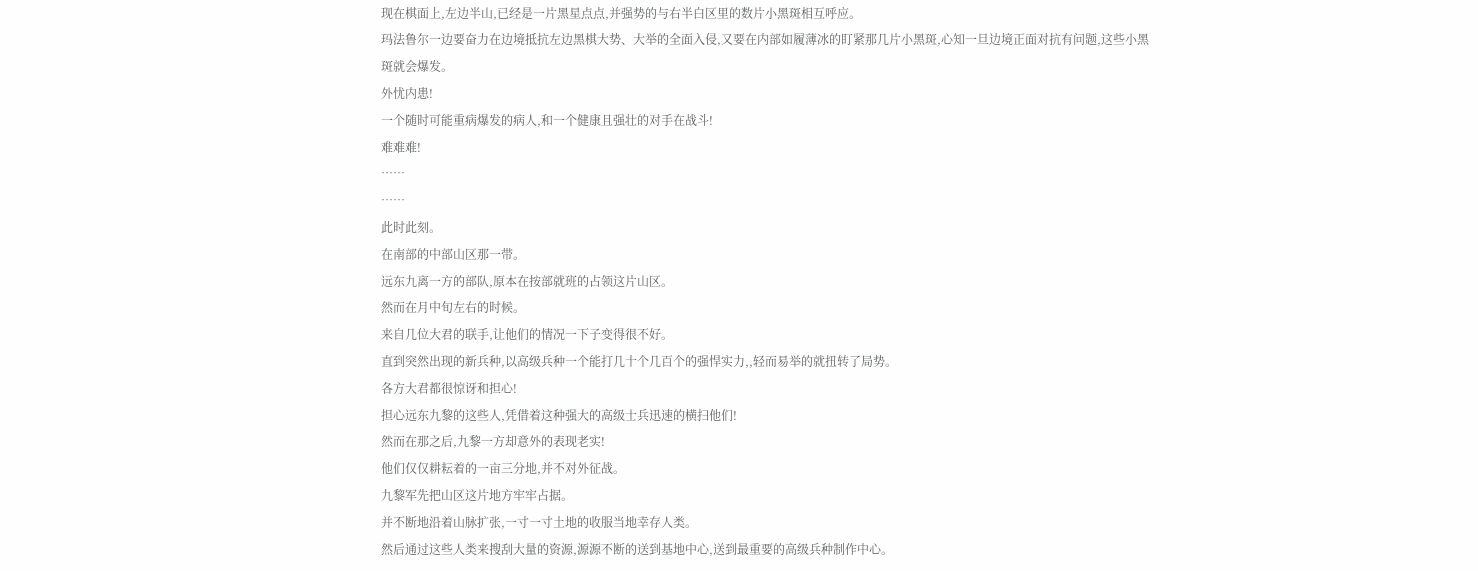现在棋面上,左边半山,已经是一片黑星点点,并强势的与右半白区里的数片小黑斑相互呼应。
玛法鲁尔一边要奋力在边境抵抗左边黑棋大势、大举的全面入侵,又要在内部如履薄冰的盯紧那几片小黑斑,心知一旦边境正面对抗有问题,这些小黑斑就会爆发。
外忧内患!
一个随时可能重病爆发的病人,和一个健康且强壮的对手在战斗!
难难难!
……
……
此时此刻。
在南部的中部山区那一带。
远东九离一方的部队,原本在按部就班的占领这片山区。
然而在月中旬左右的时候。
来自几位大君的联手,让他们的情况一下子变得很不好。
直到突然出现的新兵种,以高级兵种一个能打几十个几百个的强悍实力,,轻而易举的就扭转了局势。
各方大君都很惊讶和担心!
担心远东九黎的这些人,凭借着这种强大的高级士兵迅速的横扫他们!
然而在那之后,九黎一方却意外的表现老实!
他们仅仅耕耘着的一亩三分地,并不对外征战。
九黎军先把山区这片地方牢牢占据。
并不断地沿着山脉扩张,一寸一寸土地的收服当地幸存人类。
然后通过这些人类来搜刮大量的资源,源源不断的送到基地中心,送到最重要的高级兵种制作中心。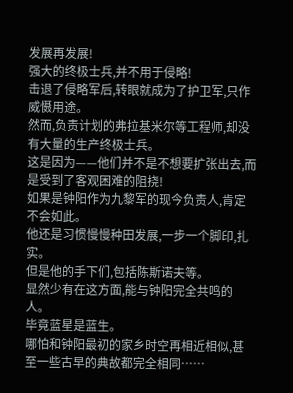发展再发展!
强大的终极士兵,并不用于侵略!
击退了侵略军后,转眼就成为了护卫军,只作威慑用途。
然而,负责计划的弗拉基米尔等工程师,却没有大量的生产终极士兵。
这是因为——他们并不是不想要扩张出去,而是受到了客观困难的阻挠!
如果是钟阳作为九黎军的现今负责人,肯定不会如此。
他还是习惯慢慢种田发展,一步一个脚印,扎实。
但是他的手下们,包括陈斯诺夫等。
显然少有在这方面,能与钟阳完全共鸣的人。
毕竟蓝星是蓝生。
哪怕和钟阳最初的家乡时空再相近相似,甚至一些古早的典故都完全相同……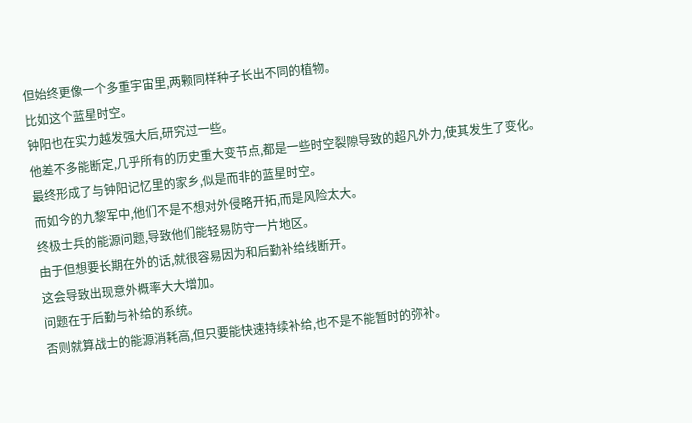但始终更像一个多重宇宙里,两颗同样种子长出不同的植物。
比如这个蓝星时空。
钟阳也在实力越发强大后,研究过一些。
他差不多能断定,几乎所有的历史重大变节点,都是一些时空裂隙导致的超凡外力,使其发生了变化。
最终形成了与钟阳记忆里的家乡,似是而非的蓝星时空。
而如今的九黎军中,他们不是不想对外侵略开拓,而是风险太大。
终极士兵的能源问题,导致他们能轻易防守一片地区。
由于但想要长期在外的话,就很容易因为和后勤补给线断开。
这会导致出现意外概率大大增加。
问题在于后勤与补给的系统。
否则就算战士的能源消耗高,但只要能快速持续补给,也不是不能暂时的弥补。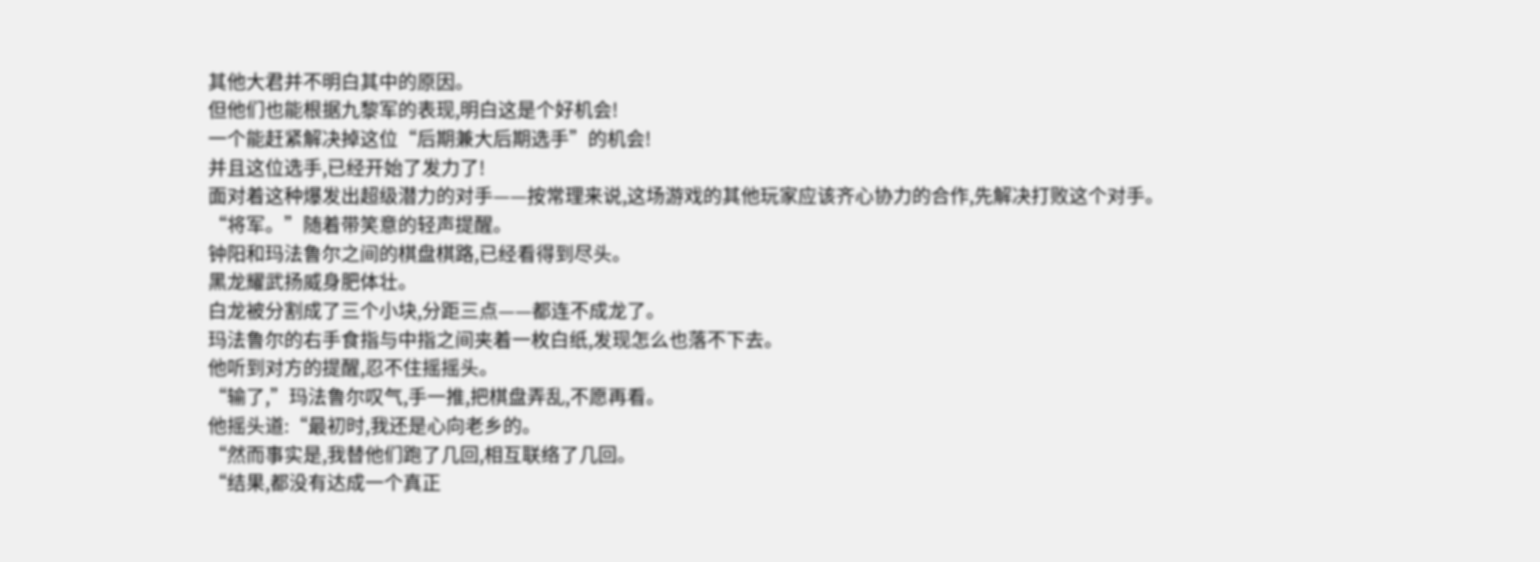其他大君并不明白其中的原因。
但他们也能根据九黎军的表现,明白这是个好机会!
一个能赶紧解决掉这位“后期兼大后期选手”的机会!
并且这位选手,已经开始了发力了!
面对着这种爆发出超级潜力的对手——按常理来说,这场游戏的其他玩家应该齐心协力的合作,先解决打败这个对手。
“将军。”随着带笑意的轻声提醒。
钟阳和玛法鲁尔之间的棋盘棋路,已经看得到尽头。
黑龙耀武扬威身肥体壮。
白龙被分割成了三个小块,分距三点——都连不成龙了。
玛法鲁尔的右手食指与中指之间夹着一枚白纸,发现怎么也落不下去。
他听到对方的提醒,忍不住摇摇头。
“输了,”玛法鲁尔叹气,手一推,把棋盘弄乱,不愿再看。
他摇头道:“最初时,我还是心向老乡的。
“然而事实是,我替他们跑了几回,相互联络了几回。
“结果,都没有达成一个真正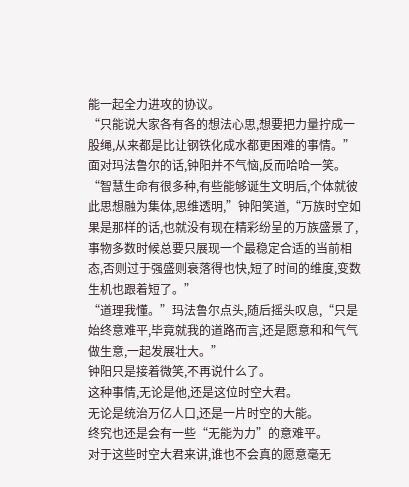能一起全力进攻的协议。
“只能说大家各有各的想法心思,想要把力量拧成一股绳,从来都是比让钢铁化成水都更困难的事情。”
面对玛法鲁尔的话,钟阳并不气恼,反而哈哈一笑。
“智慧生命有很多种,有些能够诞生文明后,个体就彼此思想融为集体,思维透明,”钟阳笑道,“万族时空如果是那样的话,也就没有现在精彩纷呈的万族盛景了,事物多数时候总要只展现一个最稳定合适的当前相态,否则过于强盛则衰落得也快,短了时间的维度,变数生机也跟着短了。”
“道理我懂。”玛法鲁尔点头,随后摇头叹息,“只是始终意难平,毕竟就我的道路而言,还是愿意和和气气做生意,一起发展壮大。”
钟阳只是接着微笑,不再说什么了。
这种事情,无论是他,还是这位时空大君。
无论是统治万亿人口,还是一片时空的大能。
终究也还是会有一些“无能为力”的意难平。
对于这些时空大君来讲,谁也不会真的愿意毫无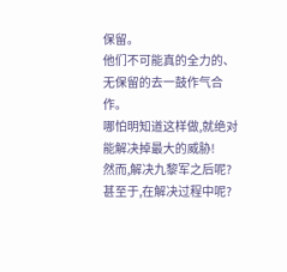保留。
他们不可能真的全力的、无保留的去一鼓作气合作。
哪怕明知道这样做,就绝对能解决掉最大的威胁!
然而,解决九黎军之后呢?
甚至于,在解决过程中呢?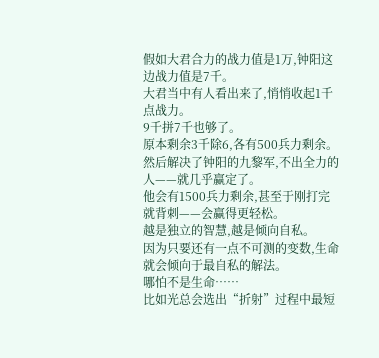假如大君合力的战力值是1万,钟阳这边战力值是7千。
大君当中有人看出来了,悄悄收起1千点战力。
9千拼7千也够了。
原本剩余3千除6,各有500兵力剩余。
然后解决了钟阳的九黎军,不出全力的人——就几乎赢定了。
他会有1500兵力剩余,甚至于刚打完就背刺——会赢得更轻松。
越是独立的智慧,越是倾向自私。
因为只要还有一点不可测的变数,生命就会倾向于最自私的解法。
哪怕不是生命……
比如光总会选出“折射”过程中最短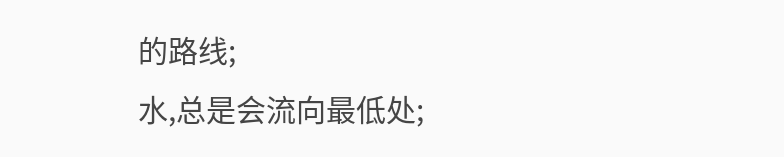的路线;
水,总是会流向最低处;